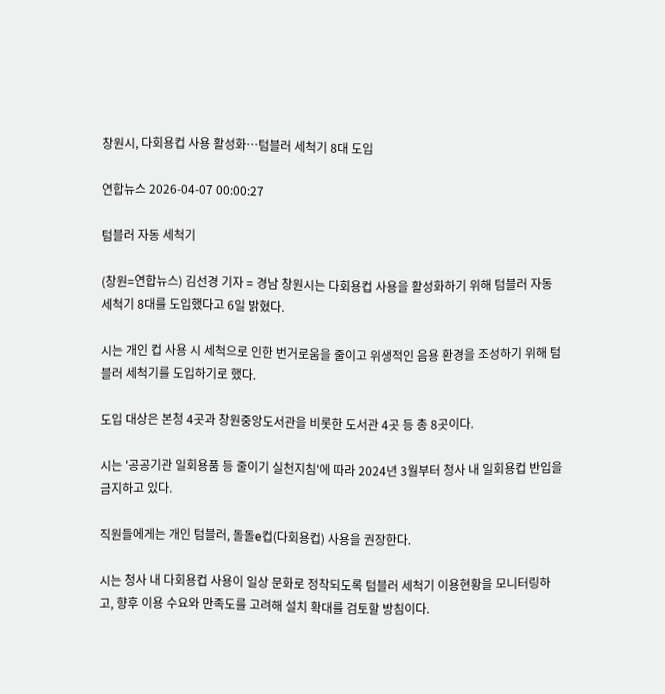창원시, 다회용컵 사용 활성화…텀블러 세척기 8대 도입

연합뉴스 2026-04-07 00:00:27

텀블러 자동 세척기

(창원=연합뉴스) 김선경 기자 = 경남 창원시는 다회용컵 사용을 활성화하기 위해 텀블러 자동 세척기 8대를 도입했다고 6일 밝혔다.

시는 개인 컵 사용 시 세척으로 인한 번거로움을 줄이고 위생적인 음용 환경을 조성하기 위해 텀블러 세척기를 도입하기로 했다.

도입 대상은 본청 4곳과 창원중앙도서관을 비롯한 도서관 4곳 등 총 8곳이다.

시는 '공공기관 일회용품 등 줄이기 실천지침'에 따라 2024년 3월부터 청사 내 일회용컵 반입을 금지하고 있다.

직원들에게는 개인 텀블러, 돌돌e컵(다회용컵) 사용을 권장한다.

시는 청사 내 다회용컵 사용이 일상 문화로 정착되도록 텀블러 세척기 이용현황을 모니터링하고, 향후 이용 수요와 만족도를 고려해 설치 확대를 검토할 방침이다.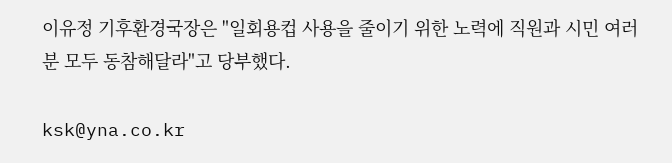이유정 기후환경국장은 "일회용컵 사용을 줄이기 위한 노력에 직원과 시민 여러분 모두 동참해달라"고 당부했다.

ksk@yna.co.kr